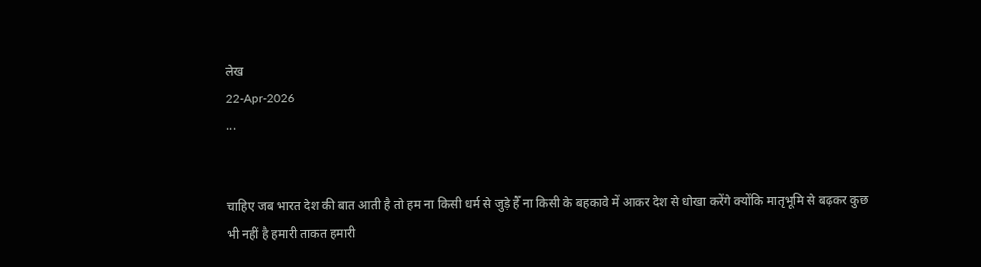लेख
22-Apr-2026
...


चाहिए जब भारत देश की बात आती है तो हम ना किसी धर्म से जुड़े हैँ ना किसी के बहकावे में आकर देश से धोखा करेंगे क्योंकि मातृभूमि से बढ़कर कुछ भी नहीं है हमारी ताकत हमारी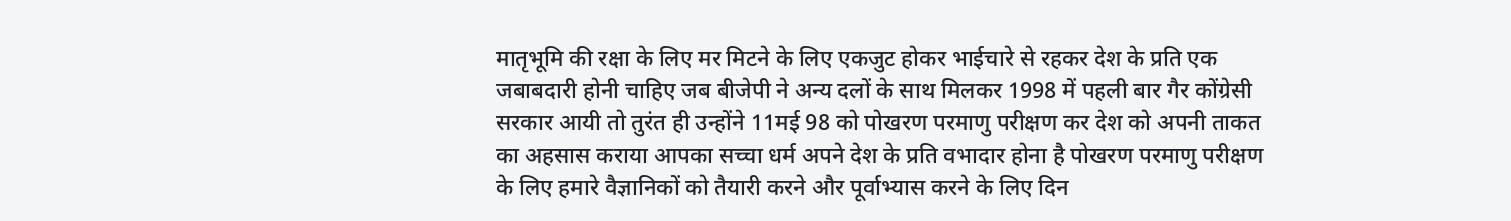मातृभूमि की रक्षा के लिए मर मिटने के लिए एकजुट होकर भाईचारे से रहकर देश के प्रति एक जबाबदारी होनी चाहिए जब बीजेपी ने अन्य दलों के साथ मिलकर 1998 में पहली बार गैर कोंग्रेसी सरकार आयी तो तुरंत ही उन्होंने 11मई 98 को पोखरण परमाणु परीक्षण कर देश को अपनी ताकत का अहसास कराया आपका सच्चा धर्म अपने देश के प्रति वभादार होना है पोखरण परमाणु परीक्षण के लिए हमारे वैज्ञानिकों को तैयारी करने और पूर्वाभ्यास करने के लिए दिन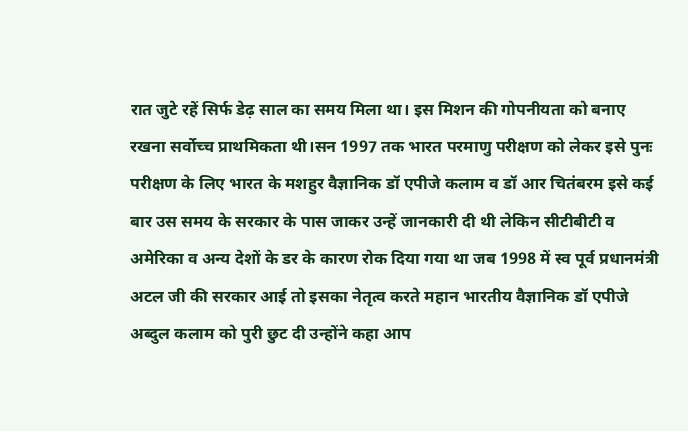रात जुटे रहें सिर्फ डेढ़ साल का समय मिला था। इस मिशन की गोपनीयता को बनाए रखना सर्वोच्च प्राथमिकता थी।सन 1997 तक भारत परमाणु परीक्षण को लेकर इसे पुनः परीक्षण के लिए भारत के मशहुर वैज्ञानिक डॉ एपीजे कलाम व डॉ आर चितंबरम इसे कई बार उस समय के सरकार के पास जाकर उन्हें जानकारी दी थी लेकिन सीटीबीटी व अमेरिका व अन्य देशों के डर के कारण रोक दिया गया था जब 1998 में स्व पूर्व प्रधानमंत्री अटल जी की सरकार आई तो इसका नेतृत्व करते महान भारतीय वैज्ञानिक डॉ एपीजे अब्दुल कलाम को पुरी छुट दी उन्होंने कहा आप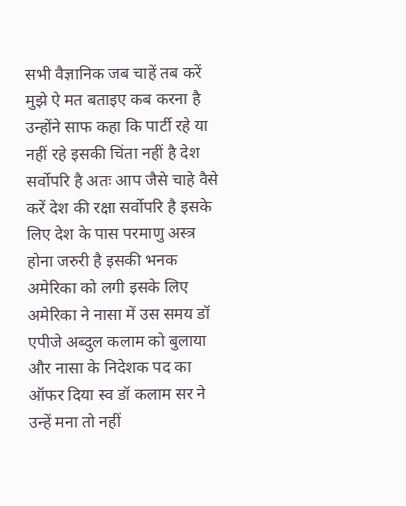सभी वैज्ञानिक जब चाहें तब करें मुझे ऐ मत बताइए कब करना है उन्होंने साफ कहा कि पार्टी रहे या नहीं रहे इसकी चिंता नहीं है देश सर्वोपरि है अतः आप जैसे चाहे वैसे करें देश की रक्षा सर्वोपरि है इसके लिए देश के पास परमाणु अस्त्र होना जरुरी है इसकी भनक अमेरिका को लगी इसके लिए अमेरिका ने नासा में उस समय डॉ एपीजे अब्दुल कलाम को बुलाया और नासा के निदेशक पद का ऑफर दिया स्व डॉ कलाम सर ने उन्हें मना तो नहीं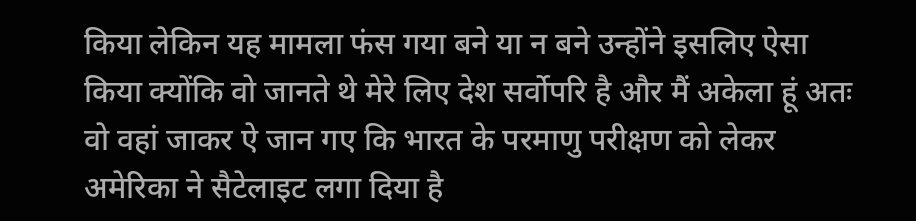किया लेकिन यह मामला फंस गया बने या न बने उन्होंने इसलिए ऐसा किया क्योंकि वो जानते थे मेरे लिए देश सर्वोपरि है और मैं अकेला हूं अतः वो वहां जाकर ऐ जान गए कि भारत के परमाणु परीक्षण को लेकर अमेरिका ने सैटेलाइट लगा दिया है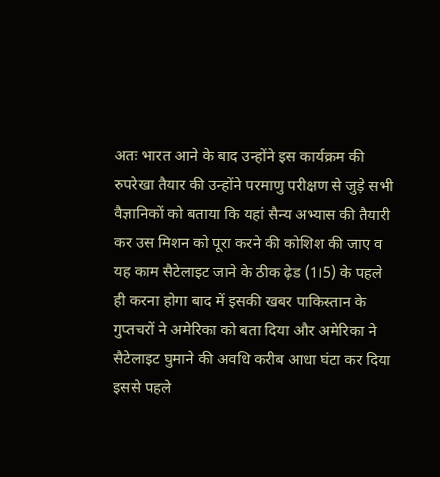अतः भारत आने के बाद उन्होंने इस कार्यक्रम की रुपरेखा तैयार की उन्होंने परमाणु परीक्षण से जुड़े सभी वैज्ञानिकों को बताया कि यहां सैन्य अभ्यास की तैयारी कर उस मिशन को पूरा करने की कोशिश की जाए व यह काम सैटेलाइट जाने के ठीक ढ़ेड (1।5) के पहले ही करना होगा बाद में इसकी खबर पाकिस्तान के गुप्तचरों ने अमेरिका को बता दिया और अमेरिका ने सैटेलाइट घुमाने की अवधि करीब आधा घंटा कर दिया इससे पहले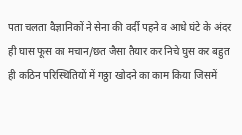पता चलता वैज्ञानिकों ने सेना की वर्दी पहने व आधे घंटे के अंदर ही घास फूस का मचान/छत जैसा तैयार कर निचे घुस कर बहुत ही कठिन परिस्थितियों में गठ्ठा खोदने का काम किया जिसमें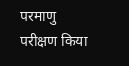परमाणु परीक्षण किया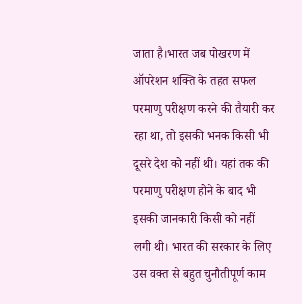जाता है।भारत जब पोखरण में ऑपरेशन शक्ति के तहत सफल परमाणु परीक्षण करने की तैयारी कर रहा था, तो इसकी भनक किसी भी दूसरे देश को नहीं थी। यहां तक की परमाणु परीक्षण होने के बाद भी इसकी जानकारी किसी को नहीं लगी थी। भारत की सरकार के लिए उस वक्त से बहुत चुनौतीपूर्ण काम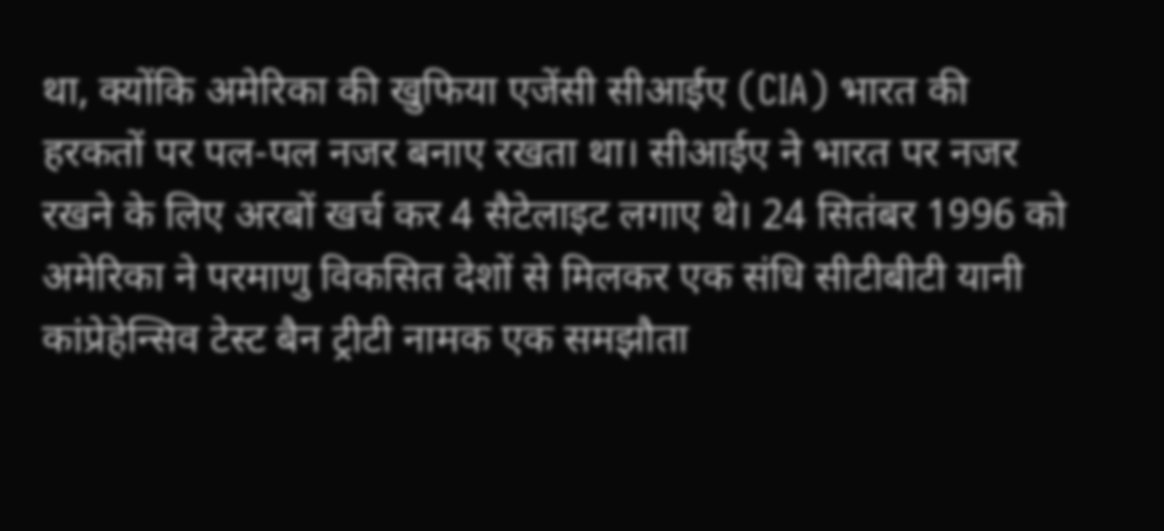था, क्योंकि अमेरिका की खुफिया एजेंसी सीआईए (CIA) भारत की हरकतों पर पल-पल नजर बनाए रखता था। सीआईए ने भारत पर नजर रखने के लिए अरबों खर्च कर 4 सैटेलाइट लगाए थे। 24 सितंबर 1996 को अमेरिका ने परमाणु विकसित देशों से मिलकर एक संधि सीटीबीटी यानी कांप्रेहेन्सिव टेस्ट बैन ट्रीटी नामक एक समझौता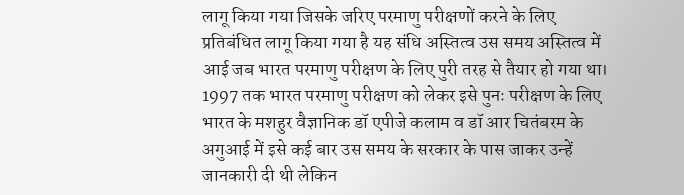लागू किया गया जिसके जरिए परमाणु परीक्षणों करने के लिए प्रतिबंधित लागू किया गया है यह संधि अस्तित्व उस समय अस्तित्व में आई जब भारत परमाणु परीक्षण के लिए पुरी तरह से तैयार हो गया था। 1997 तक भारत परमाणु परीक्षण को लेकर इसे पुनः परीक्षण के लिए भारत के मशहुर वैज्ञानिक डॉ एपीजे कलाम व डॉ आर चितंबरम के अगुआई में इसे कई बार उस समय के सरकार के पास जाकर उन्हें जानकारी दी थी लेकिन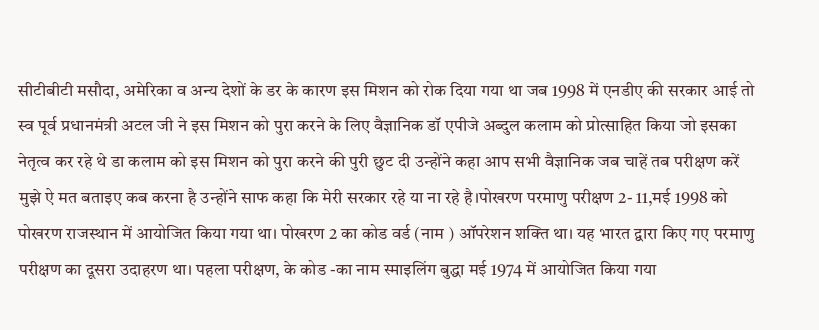सीटीबीटी मसौदा, अमेरिका व अन्य देशों के डर के कारण इस मिशन को रोक दिया गया था जब 1998 में एनडीए की सरकार आई तो स्व पूर्व प्रधानमंत्री अटल जी ने इस मिशन को पुरा करने के लिए वैज्ञानिक डॉ एपीजे अब्दुल कलाम को प्रोत्साहित किया जो इसका नेतृत्व कर रहे थे डा कलाम को इस मिशन को पुरा करने की पुरी छुट दी उन्होंने कहा आप सभी वैज्ञानिक जब चाहें तब परीक्षण करें मुझे ऐ मत बताइए कब करना है उन्होंने साफ कहा कि मेरी सरकार रहे या ना रहे है।पोखरण परमाणु परीक्षण 2- 11,मई 1998 को पोखरण राजस्थान में आयोजित किया गया था। पोखरण 2 का कोड वर्ड (नाम ) ऑपरेशन शक्ति था। यह भारत द्वारा किए गए परमाणु परीक्षण का दूसरा उदाहरण था। पहला परीक्षण, के कोड -का नाम स्माइलिंग बुद्धा मई 1974 में आयोजित किया गया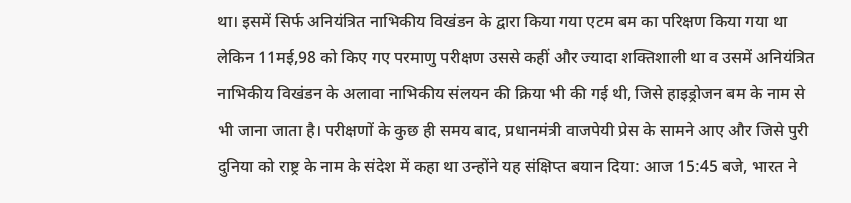था। इसमें सिर्फ अनियंत्रित नाभिकीय विखंडन के द्वारा किया गया एटम बम का परिक्षण किया गया था लेकिन 11मई,98 को किए गए परमाणु परीक्षण उससे कहीं और ज्यादा शक्तिशाली था व उसमें अनियंत्रित नाभिकीय विखंडन के अलावा नाभिकीय संलयन की क्रिया भी की गई थी, जिसे हाइड्रोजन बम के नाम से भी जाना जाता है। परीक्षणों के कुछ ही समय बाद, प्रधानमंत्री वाजपेयी प्रेस के सामने आए और जिसे पुरी दुनिया को राष्ट्र के नाम के संदेश में कहा था उन्होंने यह संक्षिप्त बयान दिया: आज 15:45 बजे, भारत ने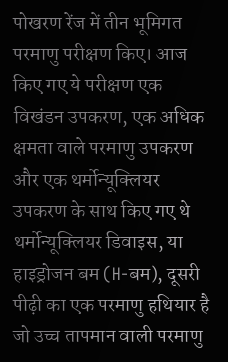पोखरण रेंज में तीन भूमिगत परमाणु परीक्षण किए। आज किए गए ये परीक्षण एक विखंडन उपकरण, एक अधिक क्षमता वाले परमाणु उपकरण और एक थर्मोन्यूक्लियर उपकरण के साथ किए गए थे थर्मोन्यूक्लियर डिवाइस, या हाइड्रोजन बम (H-बम), दूसरी पीढ़ी का एक परमाणु हथियार है जो उच्च तापमान वाली परमाणु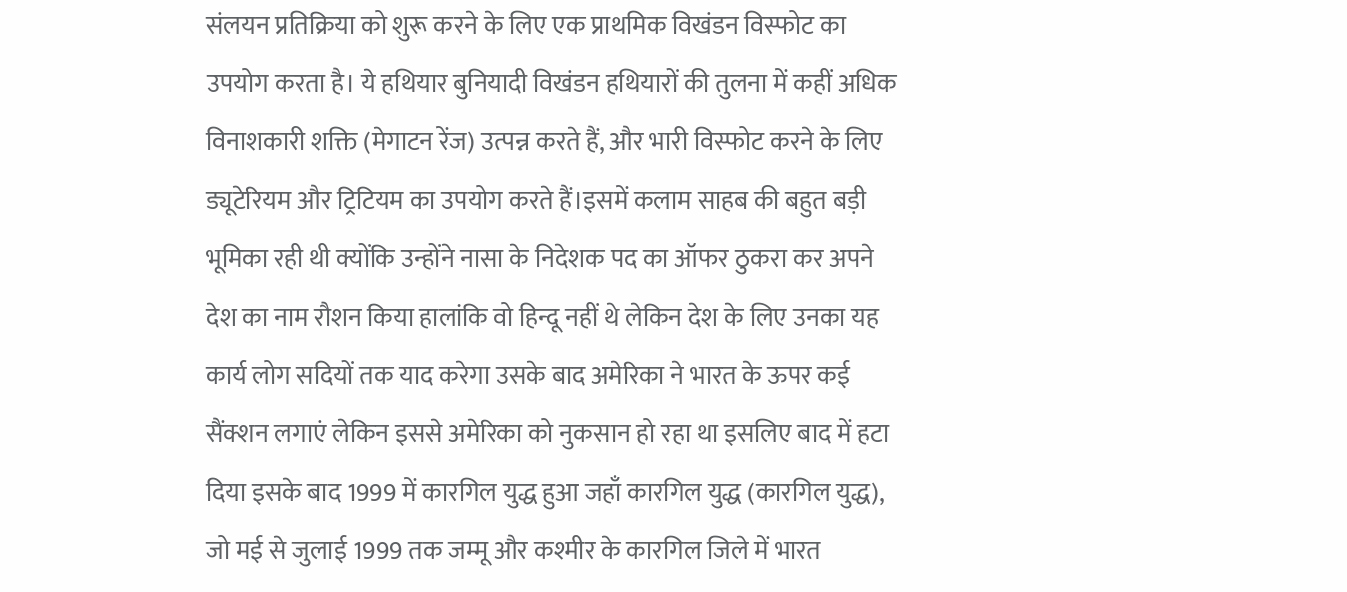संलयन प्रतिक्रिया को शुरू करने के लिए एक प्राथमिक विखंडन विस्फोट का उपयोग करता है। ये हथियार बुनियादी विखंडन हथियारों की तुलना में कहीं अधिक विनाशकारी शक्ति (मेगाटन रेंज) उत्पन्न करते हैं, और भारी विस्फोट करने के लिए ड्यूटेरियम और ट्रिटियम का उपयोग करते हैं।इसमें कलाम साहब की बहुत बड़ी भूमिका रही थी क्योंकि उन्होंने नासा के निदेशक पद का ऑफर ठुकरा कर अपने देश का नाम रौशन किया हालांकि वो हिन्दू नहीं थे लेकिन देश के लिए उनका यह कार्य लोग सदियों तक याद करेगा उसके बाद अमेरिका ने भारत के ऊपर कई सैंक्शन लगाएं लेकिन इससे अमेरिका को नुकसान हो रहा था इसलिए बाद में हटा दिया इसके बाद 1999 में कारगिल युद्ध हुआ जहाँ कारगिल युद्ध (कारगिल युद्ध), जो मई से जुलाई 1999 तक जम्मू और कश्मीर के कारगिल जिले में भारत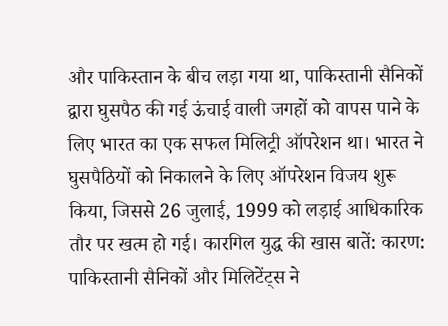और पाकिस्तान के बीच लड़ा गया था, पाकिस्तानी सैनिकों द्वारा घुसपैठ की गई ऊंचाई वाली जगहों को वापस पाने के लिए भारत का एक सफल मिलिट्री ऑपरेशन था। भारत ने घुसपैठियों को निकालने के लिए ऑपरेशन विजय शुरू किया, जिससे 26 जुलाई, 1999 को लड़ाई आधिकारिक तौर पर खत्म हो गई। कारगिल युद्ध की खास बातें: कारण: पाकिस्तानी सैनिकों और मिलिटेंट्स ने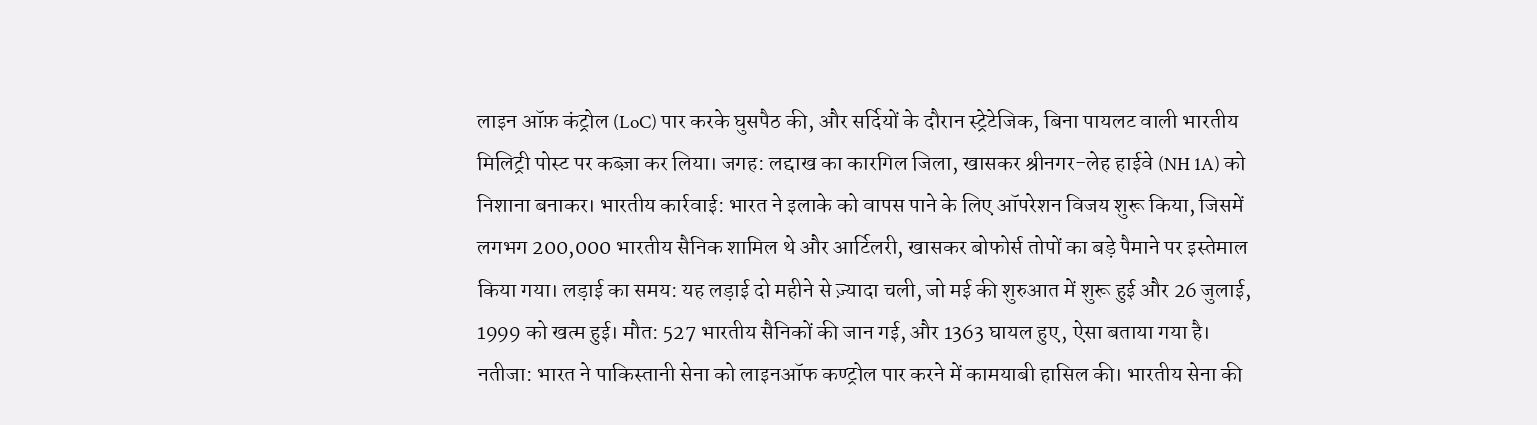लाइन ऑफ़ कंट्रोल (LoC) पार करके घुसपैठ की, और सर्दियों के दौरान स्ट्रेटेजिक, बिना पायलट वाली भारतीय मिलिट्री पोस्ट पर कब्ज़ा कर लिया। जगह: लद्दाख का कारगिल जिला, खासकर श्रीनगर-लेह हाईवे (NH 1A) को निशाना बनाकर। भारतीय कार्रवाई: भारत ने इलाके को वापस पाने के लिए ऑपरेशन विजय शुरू किया, जिसमें लगभग 200,000 भारतीय सैनिक शामिल थे और आर्टिलरी, खासकर बोफोर्स तोपों का बड़े पैमाने पर इस्तेमाल किया गया। लड़ाई का समय: यह लड़ाई दो महीने से ज़्यादा चली, जो मई की शुरुआत में शुरू हुई और 26 जुलाई, 1999 को खत्म हुई। मौत: 527 भारतीय सैनिकों की जान गई, और 1363 घायल हुए, ऐसा बताया गया है। नतीजा: भारत ने पाकिस्तानी सेना को लाइनऑफ कण्ट्रोल पार करने में कामयाबी हासिल की। भारतीय सेना की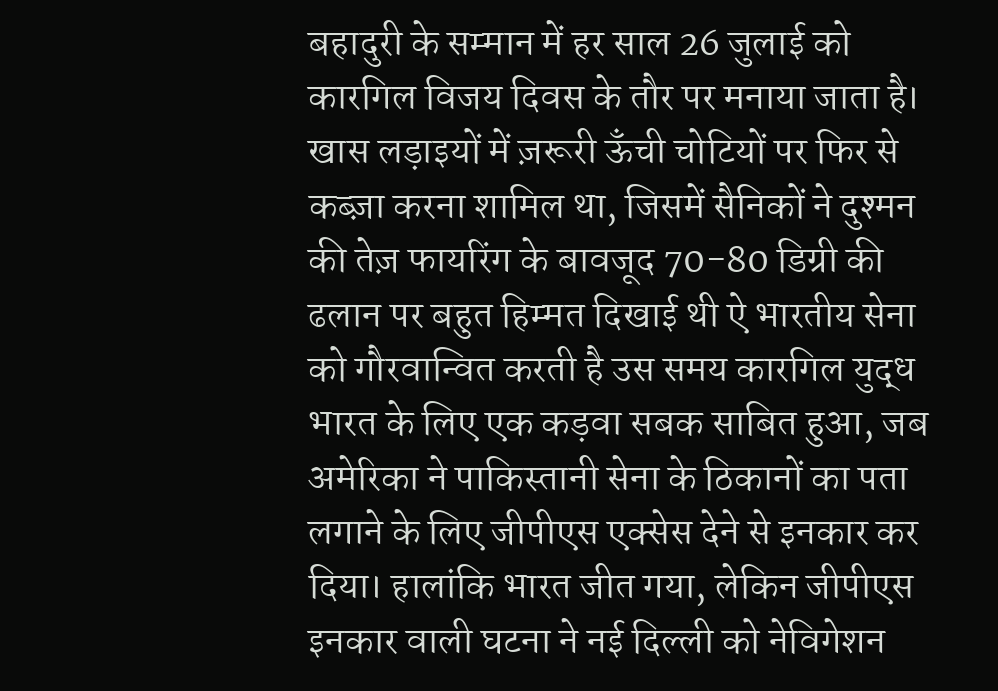बहादुरी के सम्मान में हर साल 26 जुलाई को कारगिल विजय दिवस के तौर पर मनाया जाता है। खास लड़ाइयों में ज़रूरी ऊँची चोटियों पर फिर से कब्ज़ा करना शामिल था, जिसमें सैनिकों ने दुश्मन की तेज़ फायरिंग के बावजूद 70-80 डिग्री की ढलान पर बहुत हिम्मत दिखाई थी ऐ भारतीय सेना को गौरवान्वित करती है उस समय कारगिल युद्ध भारत के लिए एक कड़वा सबक साबित हुआ, जब अमेरिका ने पाकिस्तानी सेना के ठिकानों का पता लगाने के लिए जीपीएस एक्सेस देने से इनकार कर दिया। हालांकि भारत जीत गया, लेकिन जीपीएस इनकार वाली घटना ने नई दिल्ली को नेविगेशन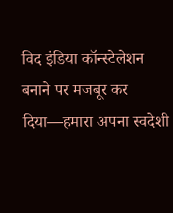विद इंडिया कॉन्स्टेलेशन बनाने पर मजबूर कर दिया—हमारा अपना स्वदेशी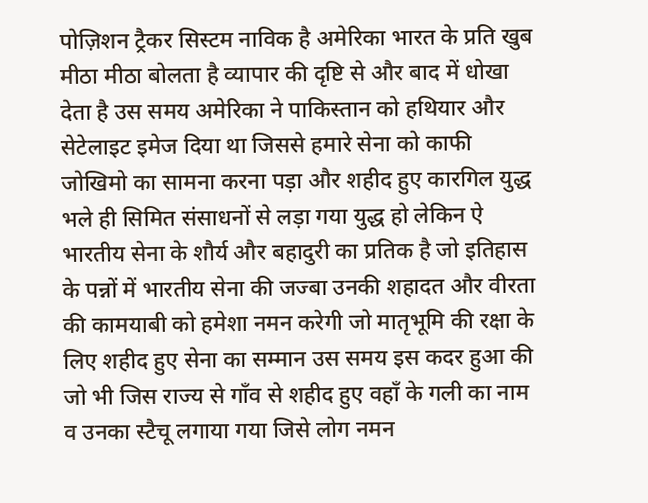पोज़िशन ट्रैकर सिस्टम नाविक है अमेरिका भारत के प्रति खुब मीठा मीठा बोलता है व्यापार की दृष्टि से और बाद में धोखा देता है उस समय अमेरिका ने पाकिस्तान को हथियार और सेटेलाइट इमेज दिया था जिससे हमारे सेना को काफी जोखिमो का सामना करना पड़ा और शहीद हुए कारगिल युद्ध भले ही सिमित संसाधनों से लड़ा गया युद्ध हो लेकिन ऐ भारतीय सेना के शौर्य और बहादुरी का प्रतिक है जो इतिहास के पन्नों में भारतीय सेना की जज्बा उनकी शहादत और वीरता की कामयाबी को हमेशा नमन करेगी जो मातृभूमि की रक्षा के लिए शहीद हुए सेना का सम्मान उस समय इस कदर हुआ की जो भी जिस राज्य से गाँव से शहीद हुए वहाँ के गली का नाम व उनका स्टैचू लगाया गया जिसे लोग नमन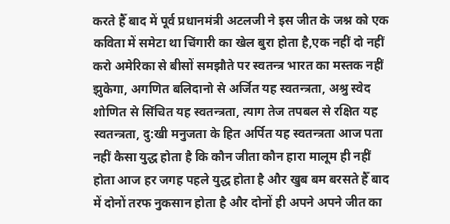करते हैँ बाद में पूर्व प्रधानमंत्री अटलजी ने इस जीत के जश्न को एक कविता में समेटा था चिंगारी का खेल बुरा होता है,एक नहीं दो नहीं करो अमेरिका से बीसों समझौते पर स्वतन्त्र भारत का मस्तक नहीं झुकेगा, अगणित बलिदानो से अर्जित यह स्वतन्त्रता, अश्रु स्वेद शोणित से सिंचित यह स्वतन्त्रता, त्याग तेज तपबल से रक्षित यह स्वतन्त्रता, दु:खी मनुजता के हित अर्पित यह स्वतन्त्रता आज पता नहीं कैसा युद्ध होता है कि कौन जीता कौन हारा मालूम ही नहीं होता आज हर जगह पहले युद्ध होता है और खुब बम बरसते हैँ बाद में दोनों तरफ नुकसान होता है और दोनों ही अपने अपने जीत का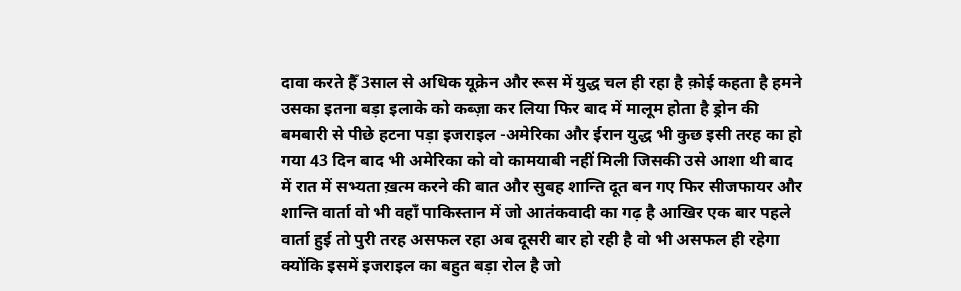दावा करते हैँ 3साल से अधिक यूक्रेन और रूस में युद्ध चल ही रहा है क़ोई कहता है हमने उसका इतना बड़ा इलाके को कब्ज़ा कर लिया फिर बाद में मालूम होता है ड्रोन की बमबारी से पीछे हटना पड़ा इजराइल -अमेरिका और ईरान युद्ध भी कुछ इसी तरह का हो गया 43 दिन बाद भी अमेरिका को वो कामयाबी नहीं मिली जिसकी उसे आशा थी बाद में रात में सभ्यता ख़त्म करने की बात और सुबह शान्ति दूत बन गए फिर सीजफायर और शान्ति वार्ता वो भी वहाँ पाकिस्तान में जो आतंकवादी का गढ़ है आखिर एक बार पहले वार्ता हुई तो पुरी तरह असफल रहा अब दूसरी बार हो रही है वो भी असफल ही रहेगा क्योंकि इसमें इजराइल का बहुत बड़ा रोल है जो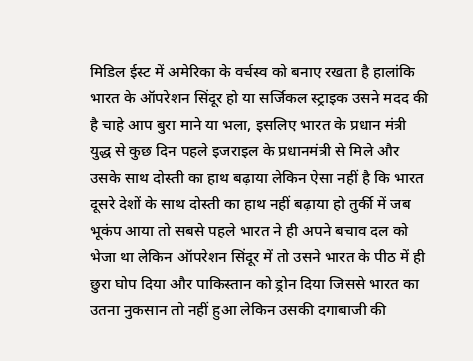मिडिल ईस्ट में अमेरिका के वर्चस्व को बनाए रखता है हालांकि भारत के ऑपरेशन सिंदूर हो या सर्जिकल स्ट्राइक उसने मदद की है चाहे आप बुरा माने या भला, इसलिए भारत के प्रधान मंत्री युद्ध से कुछ दिन पहले इजराइल के प्रधानमंत्री से मिले और उसके साथ दोस्ती का हाथ बढ़ाया लेकिन ऐसा नहीं है कि भारत दूसरे देशों के साथ दोस्ती का हाथ नहीं बढ़ाया हो तुर्की में जब भूकंप आया तो सबसे पहले भारत ने ही अपने बचाव दल को भेजा था लेकिन ऑपरेशन सिंदूर में तो उसने भारत के पीठ में ही छुरा घोप दिया और पाकिस्तान को ड्रोन दिया जिससे भारत का उतना नुकसान तो नहीं हुआ लेकिन उसकी दगाबाजी की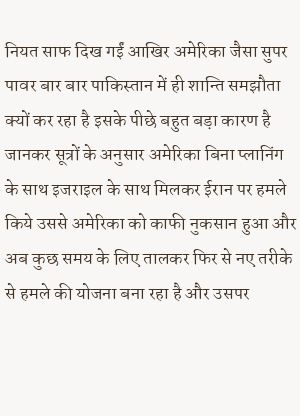नियत साफ दिख गईं आखिर अमेरिका जैसा सुपर पावर बार बार पाकिस्तान में ही शान्ति समझौता क्यों कर रहा है इसके पीछे बहुत बड़ा कारण है जानकर सूत्रों के अनुसार अमेरिका बिना प्लानिंग के साथ इजराइल के साथ मिलकर ईरान पर हमले किये उससे अमेरिका को काफी नुकसान हुआ और अब कुछ समय के लिए तालकर फिर से नए तरीके से हमले की योजना बना रहा है और उसपर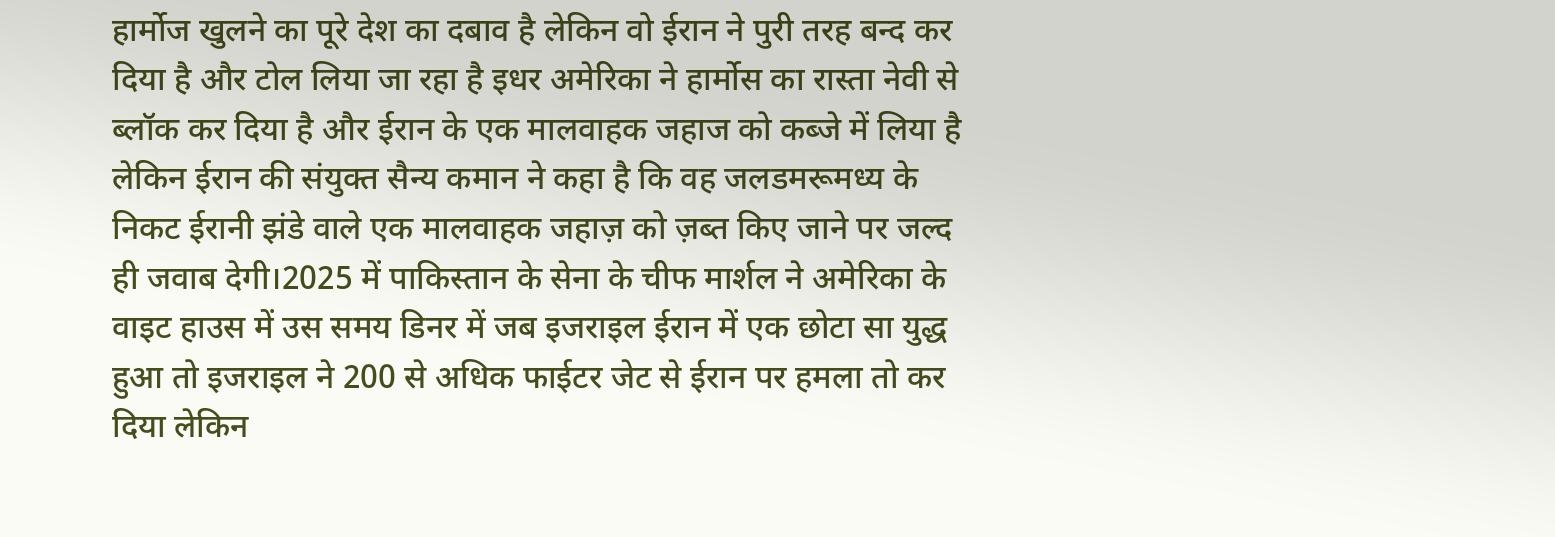हार्मोज खुलने का पूरे देश का दबाव है लेकिन वो ईरान ने पुरी तरह बन्द कर दिया है और टोल लिया जा रहा है इधर अमेरिका ने हार्मोस का रास्ता नेवी से ब्लॉक कर दिया है और ईरान के एक मालवाहक जहाज को कब्जे में लिया है लेकिन ईरान की संयुक्त सैन्य कमान ने कहा है कि वह जलडमरूमध्य के निकट ईरानी झंडे वाले एक मालवाहक जहाज़ को ज़ब्त किए जाने पर जल्द ही जवाब देगी।2025 में पाकिस्तान के सेना के चीफ मार्शल ने अमेरिका के वाइट हाउस में उस समय डिनर में जब इजराइल ईरान में एक छोटा सा युद्ध हुआ तो इजराइल ने 200 से अधिक फाईटर जेट से ईरान पर हमला तो कर दिया लेकिन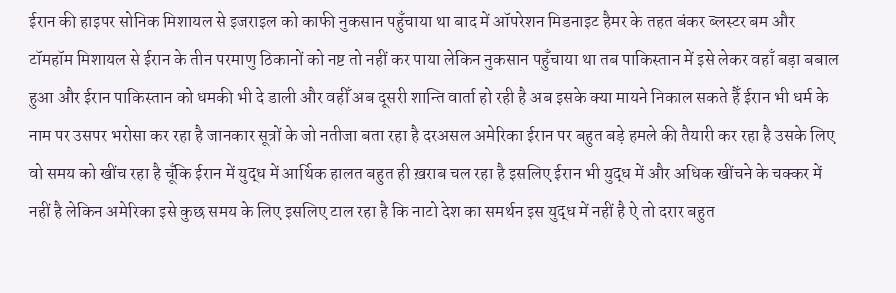ईरान की हाइपर सोनिक मिशायल से इजराइल को काफी नुकसान पहुँचाया था बाद में ऑपरेशन मिडनाइट हैमर के तहत बंकर ब्लस्टर बम और टॉमहॉम मिशायल से ईरान के तीन परमाणु ठिकानों को नष्ट तो नहीं कर पाया लेकिन नुकसान पहुँचाया था तब पाकिस्तान में इसे लेकर वहाँ बड़ा बबाल हुआ और ईरान पाकिस्तान को धमकी भी दे डाली और वहीँ अब दूसरी शान्ति वार्ता हो रही है अब इसके क्या मायने निकाल सकते हैँ ईरान भी धर्म के नाम पर उसपर भरोसा कर रहा है जानकार सूत्रों के जो नतीजा बता रहा है दरअसल अमेरिका ईरान पर बहुत बड़े हमले की तैयारी कर रहा है उसके लिए वो समय को खींच रहा है चूँकि ईरान में युद्ध में आर्थिक हालत बहुत ही ख़राब चल रहा है इसलिए ईरान भी युद्ध में और अधिक खींचने के चक्कर में नहीं है लेकिन अमेरिका इसे कुछ समय के लिए इसलिए टाल रहा है कि नाटो देश का समर्थन इस युद्ध में नहीं है ऐ तो दरार बहुत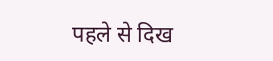पहले से दिख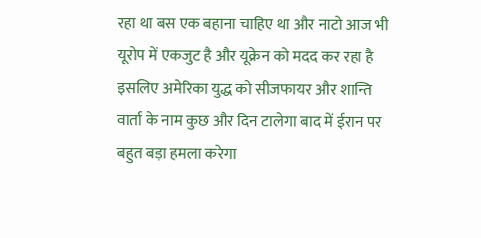रहा था बस एक बहाना चाहिए था और नाटो आज भी यूरोप में एकजुट है और यूक्रेन को मदद कर रहा है इसलिए अमेरिका युद्ध को सीजफायर और शान्ति वार्ता के नाम कुछ और दिन टालेगा बाद में ईरान पर बहुत बड़ा हमला करेगा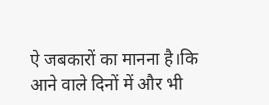ऐ जबकारों का मानना है।कि आने वाले दिनों में और भी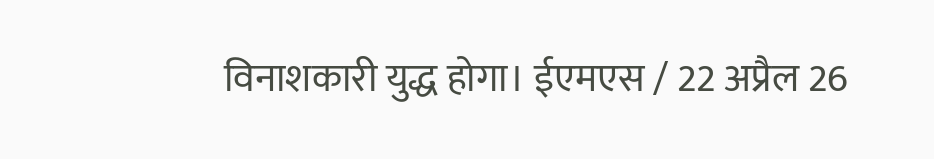विनाशकारी युद्ध होगा। ईएमएस / 22 अप्रैल 26